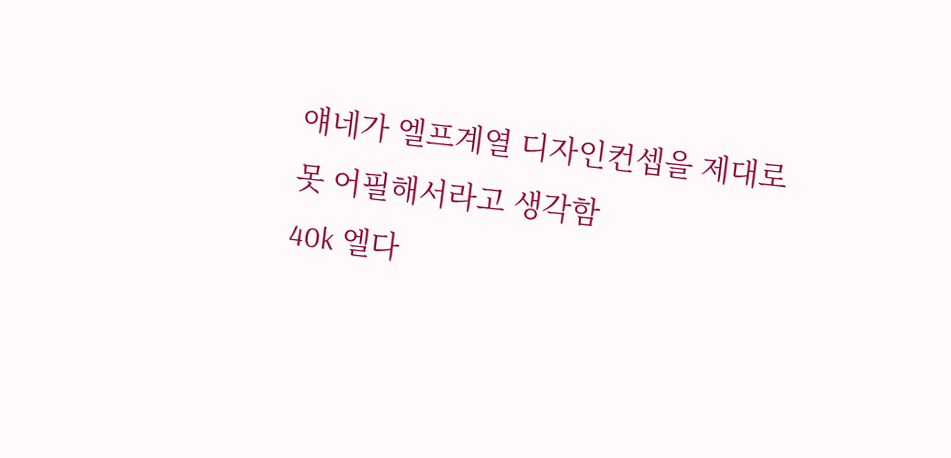얘네가 엘프계열 디자인컨셉을 제대로 못 어필해서라고 생각함
40k 엘다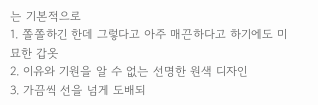는 기본적으로
1. 쫄쫄하긴 한데 그렇다고 아주 매끈하다고 하기에도 미묘한 갑옷
2. 이유와 기원을 알 수 없는 선명한 원색 디자인
3. 가끔씩 선을 넘게 도배되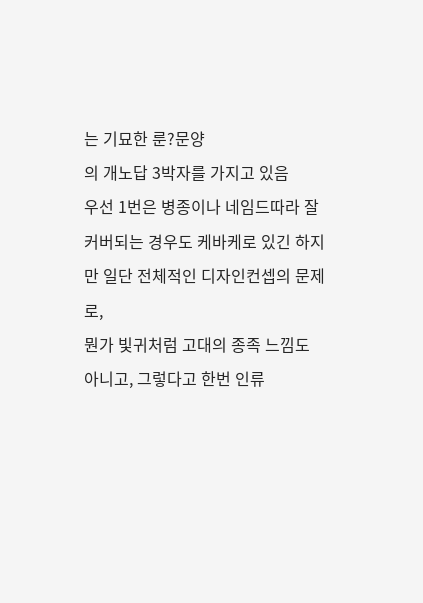는 기묘한 룬?문양
의 개노답 3박자를 가지고 있음
우선 1번은 병종이나 네임드따라 잘 커버되는 경우도 케바케로 있긴 하지만 일단 전체적인 디자인컨셉의 문제로,
뭔가 빛귀처럼 고대의 종족 느낌도 아니고, 그렇다고 한번 인류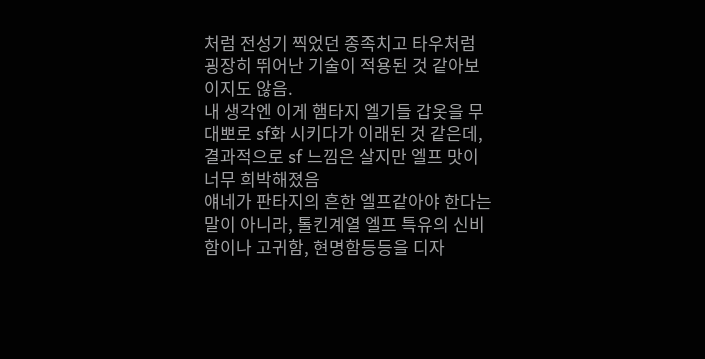처럼 전성기 찍었던 종족치고 타우처럼 굉장히 뛰어난 기술이 적용된 것 같아보이지도 않음.
내 생각엔 이게 햄타지 엘기들 갑옷을 무대뽀로 sf화 시키다가 이래된 것 같은데, 결과적으로 sf 느낌은 살지만 엘프 맛이 너무 희박해졌음
얘네가 판타지의 흔한 엘프같아야 한다는 말이 아니라, 톨킨계열 엘프 특유의 신비함이나 고귀함, 현명함등등을 디자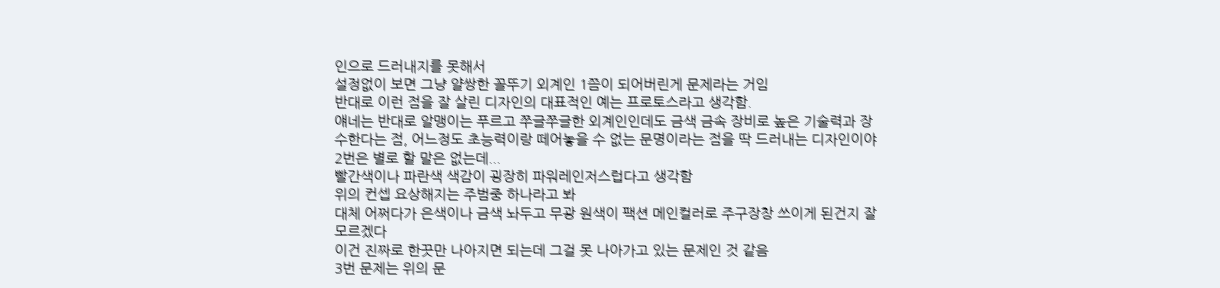인으로 드러내지를 못해서
설정없이 보면 그냥 얄쌍한 꼴뚜기 외계인 1쯤이 되어버린게 문제라는 거임
반대로 이런 점을 잘 살린 디자인의 대표적인 예는 프로토스라고 생각함.
얘네는 반대로 알맹이는 푸르고 쭈글쭈글한 외계인인데도 금색 금속 장비로 높은 기술력과 장수한다는 점, 어느정도 초능력이랑 떼어놓을 수 없는 문명이라는 점을 딱 드러내는 디자인이야
2번은 별로 할 말은 없는데...
빨간색이나 파란색 색감이 굉장히 파워레인저스럽다고 생각함
위의 컨셉 요상해지는 주범중 하나라고 봐
대체 어쩌다가 은색이나 금색 놔두고 무광 원색이 팩션 메인컬러로 주구장창 쓰이게 된건지 잘 모르겠다
이건 진짜로 한끗만 나아지면 되는데 그걸 못 나아가고 있는 문제인 것 같음
3번 문제는 위의 문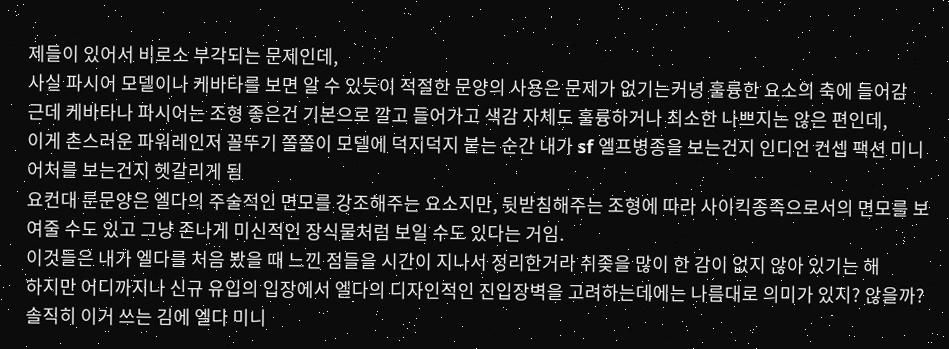제들이 있어서 비로소 부각되는 문제인데,
사실 파시어 모델이나 케바타를 보면 알 수 있듯이 적절한 문양의 사용은 문제가 없기는커녕 훌륭한 요소의 축에 들어감
근데 케바타나 파시어는 조형 좋은건 기본으로 깔고 들어가고 색감 자체도 훌륭하거나 최소한 나쁘지는 않은 편인데,
이게 촌스러운 파워레인저 꼴뚜기 쫄쫄이 모델에 덕지덕지 붙는 순간 내가 sf 엘프병종을 보는건지 인디언 컨셉 팩션 미니어처를 보는건지 헷갈리게 됨
요컨대 룬문양은 엘다의 주술적인 면모를 강조해주는 요소지만, 뒷받침해주는 조형에 따라 사이킥종족으로서의 면모를 보여줄 수도 있고 그냥 존나게 미신적인 장식물처럼 보일 수도 있다는 거임.
이것들은 내가 엘다를 처음 봤을 때 느낀 점들을 시간이 지나서 정리한거라 취좆을 많이 한 감이 없지 않아 있기는 해
하지만 어디까지나 신규 유입의 입장에서 엘다의 디자인적인 진입장벽을 고려하는데에는 나름대로 의미가 있지? 않을까?
솔직히 이거 쓰는 김에 엘다 미니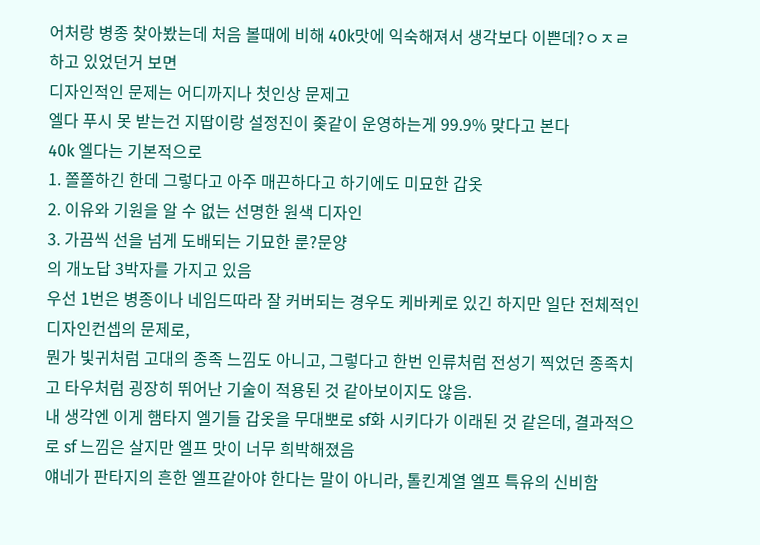어처랑 병종 찾아봤는데 처음 볼때에 비해 40k맛에 익숙해져서 생각보다 이쁜데?ㅇㅈㄹ하고 있었던거 보면
디자인적인 문제는 어디까지나 첫인상 문제고
엘다 푸시 못 받는건 지땁이랑 설정진이 좆같이 운영하는게 99.9% 맞다고 본다
40k 엘다는 기본적으로
1. 쫄쫄하긴 한데 그렇다고 아주 매끈하다고 하기에도 미묘한 갑옷
2. 이유와 기원을 알 수 없는 선명한 원색 디자인
3. 가끔씩 선을 넘게 도배되는 기묘한 룬?문양
의 개노답 3박자를 가지고 있음
우선 1번은 병종이나 네임드따라 잘 커버되는 경우도 케바케로 있긴 하지만 일단 전체적인 디자인컨셉의 문제로,
뭔가 빛귀처럼 고대의 종족 느낌도 아니고, 그렇다고 한번 인류처럼 전성기 찍었던 종족치고 타우처럼 굉장히 뛰어난 기술이 적용된 것 같아보이지도 않음.
내 생각엔 이게 햄타지 엘기들 갑옷을 무대뽀로 sf화 시키다가 이래된 것 같은데, 결과적으로 sf 느낌은 살지만 엘프 맛이 너무 희박해졌음
얘네가 판타지의 흔한 엘프같아야 한다는 말이 아니라, 톨킨계열 엘프 특유의 신비함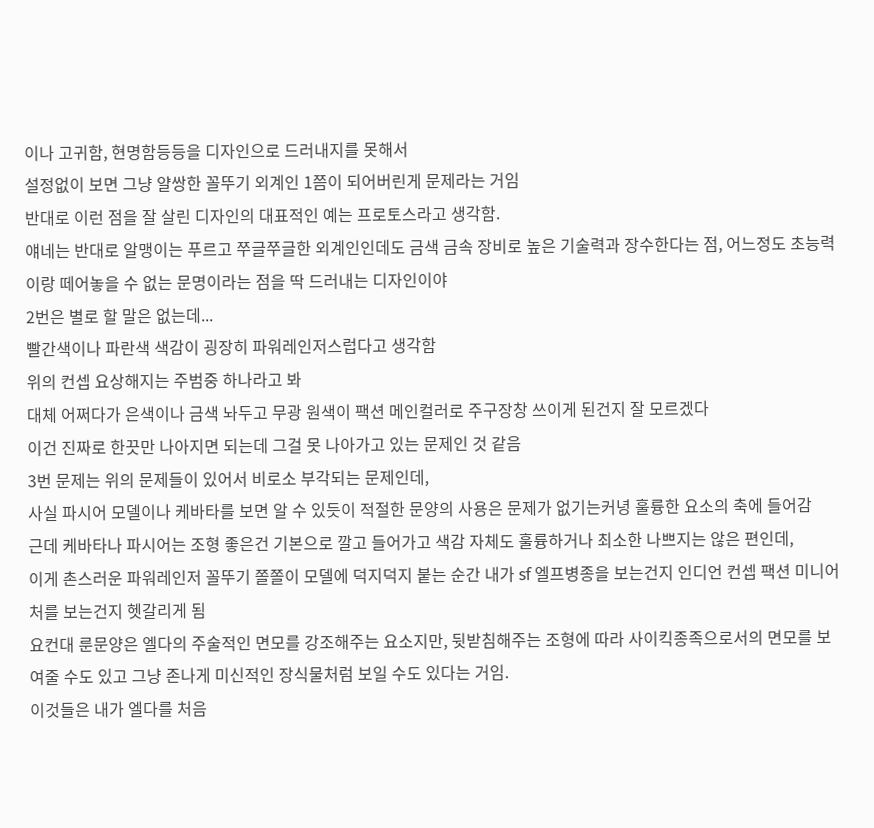이나 고귀함, 현명함등등을 디자인으로 드러내지를 못해서
설정없이 보면 그냥 얄쌍한 꼴뚜기 외계인 1쯤이 되어버린게 문제라는 거임
반대로 이런 점을 잘 살린 디자인의 대표적인 예는 프로토스라고 생각함.
얘네는 반대로 알맹이는 푸르고 쭈글쭈글한 외계인인데도 금색 금속 장비로 높은 기술력과 장수한다는 점, 어느정도 초능력이랑 떼어놓을 수 없는 문명이라는 점을 딱 드러내는 디자인이야
2번은 별로 할 말은 없는데...
빨간색이나 파란색 색감이 굉장히 파워레인저스럽다고 생각함
위의 컨셉 요상해지는 주범중 하나라고 봐
대체 어쩌다가 은색이나 금색 놔두고 무광 원색이 팩션 메인컬러로 주구장창 쓰이게 된건지 잘 모르겠다
이건 진짜로 한끗만 나아지면 되는데 그걸 못 나아가고 있는 문제인 것 같음
3번 문제는 위의 문제들이 있어서 비로소 부각되는 문제인데,
사실 파시어 모델이나 케바타를 보면 알 수 있듯이 적절한 문양의 사용은 문제가 없기는커녕 훌륭한 요소의 축에 들어감
근데 케바타나 파시어는 조형 좋은건 기본으로 깔고 들어가고 색감 자체도 훌륭하거나 최소한 나쁘지는 않은 편인데,
이게 촌스러운 파워레인저 꼴뚜기 쫄쫄이 모델에 덕지덕지 붙는 순간 내가 sf 엘프병종을 보는건지 인디언 컨셉 팩션 미니어처를 보는건지 헷갈리게 됨
요컨대 룬문양은 엘다의 주술적인 면모를 강조해주는 요소지만, 뒷받침해주는 조형에 따라 사이킥종족으로서의 면모를 보여줄 수도 있고 그냥 존나게 미신적인 장식물처럼 보일 수도 있다는 거임.
이것들은 내가 엘다를 처음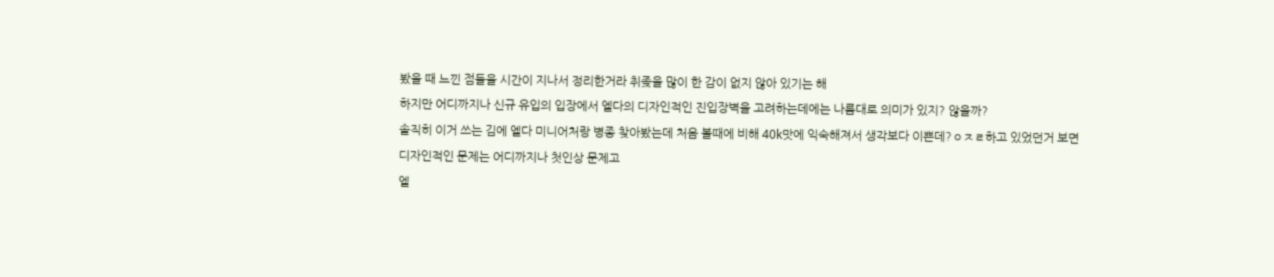봤을 때 느낀 점들을 시간이 지나서 정리한거라 취좆을 많이 한 감이 없지 않아 있기는 해
하지만 어디까지나 신규 유입의 입장에서 엘다의 디자인적인 진입장벽을 고려하는데에는 나름대로 의미가 있지? 않을까?
솔직히 이거 쓰는 김에 엘다 미니어처랑 병종 찾아봤는데 처음 볼때에 비해 40k맛에 익숙해져서 생각보다 이쁜데?ㅇㅈㄹ하고 있었던거 보면
디자인적인 문제는 어디까지나 첫인상 문제고
엘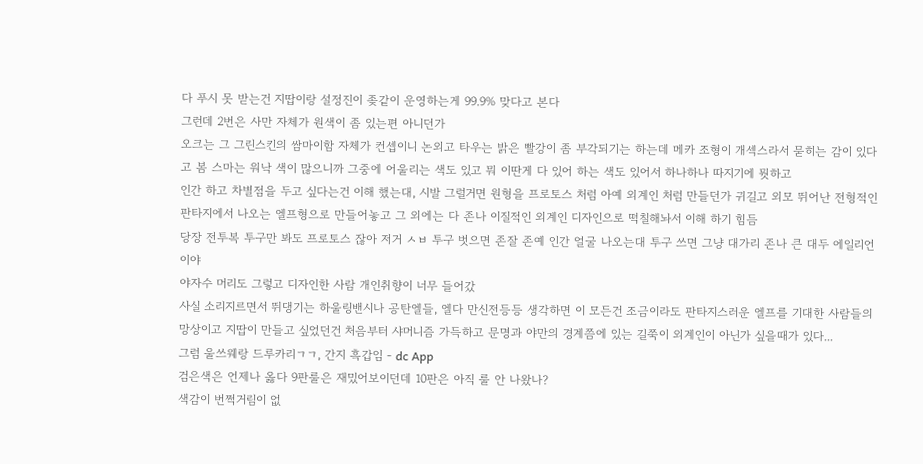다 푸시 못 받는건 지땁이랑 설정진이 좆같이 운영하는게 99.9% 맞다고 본다
그런데 2번은 사만 자체가 원색이 좀 있는편 아니던가
오크는 그 그린스킨의 쌈마이함 자체가 컨셉이니 논외고 타우는 밝은 빨강이 좀 부각되기는 하는데 메카 조형이 개섹스라서 묻히는 감이 있다고 봄 스마는 워낙 색이 많으니까 그중에 어울리는 색도 있고 뭐 이딴게 다 있어 하는 색도 있어서 하나하나 따지기에 뭣하고
인간 하고 차별점을 두고 싶다는건 이해 했는대, 시발 그럴거면 원형을 프로토스 처럼 아예 외계인 처럼 만들던가 귀길고 외모 뛰어난 전형적인 판타지에서 나오는 엘프형으로 만들어놓고 그 외에는 다 존나 이질적인 외계인 디자인으로 떡칠해놔서 이해 하기 힘듬
당장 전투복 투구만 봐도 프로토스 잖아 저거 ㅅㅂ 투구 벗으면 존잘 존예 인간 얼굴 나오는대 투구 쓰면 그냥 대가리 존나 큰 대두 에일리언이야
야자수 머리도 그렇고 디자인한 사람 개인취향이 너무 들어갔
사실 소리지르면서 뛰댕기는 하울링밴시나 공탄엘들, 엘다 만신전등등 생각하면 이 모든건 조금이라도 판타지스러운 엘프를 기대한 사람들의 망상이고 지땁이 만들고 싶었던건 처음부터 샤머니즘 가득하고 문명과 야만의 경계쯤에 있는 길쭉이 외계인이 아닌가 싶을때가 있다...
그럼 울쓰웨랑 드루카리ㄱㄱ, 간지 흑갑임 - dc App
검은색은 언제나 옳다 9판룰은 재밌어보이던데 10판은 아직 룰 안 나왔나?
색감이 번쩍거림이 없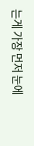는게 가장 먼저 눈에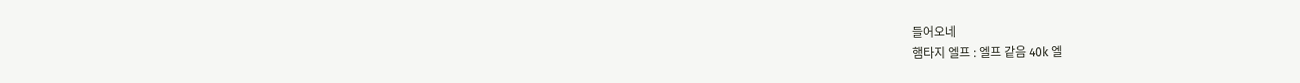들어오네
햄타지 엘프 : 엘프 같음 40k 엘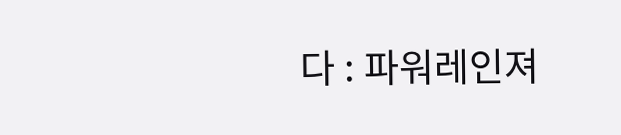다 : 파워레인져